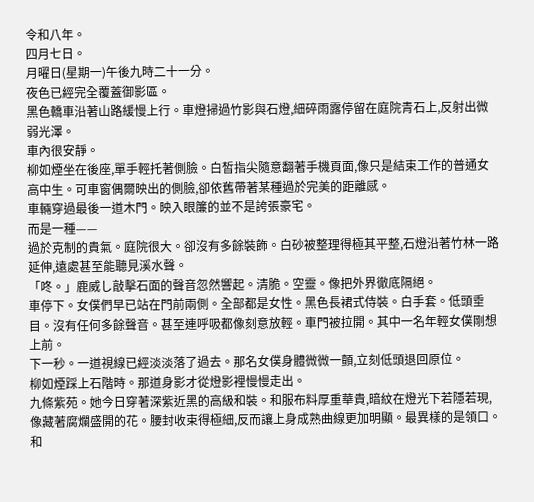令和八年。
四月七日。
月曜日(星期一)午後九時二十一分。
夜色已經完全覆蓋御影區。
黑色轎車沿著山路緩慢上行。車燈掃過竹影與石燈,細碎雨露停留在庭院青石上,反射出微弱光澤。
車內很安靜。
柳如煙坐在後座,單手輕托著側臉。白皙指尖隨意翻著手機頁面,像只是結束工作的普通女高中生。可車窗偶爾映出的側臉,卻依舊帶著某種過於完美的距離感。
車輛穿過最後一道木門。映入眼簾的並不是誇張豪宅。
而是一種——
過於克制的貴氣。庭院很大。卻沒有多餘裝飾。白砂被整理得極其平整,石燈沿著竹林一路延伸,遠處甚至能聽見溪水聲。
「咚。」鹿威し敲擊石面的聲音忽然響起。清脆。空靈。像把外界徹底隔絕。
車停下。女僕們早已站在門前兩側。全部都是女性。黑色長裙式侍裝。白手套。低頭垂目。沒有任何多餘聲音。甚至連呼吸都像刻意放輕。車門被拉開。其中一名年輕女僕剛想上前。
下一秒。一道視線已經淡淡落了過去。那名女僕身體微微一顫,立刻低頭退回原位。
柳如煙踩上石階時。那道身影才從燈影裡慢慢走出。
九條紫苑。她今日穿著深紫近黑的高級和裝。和服布料厚重華貴,暗紋在燈光下若隱若現,像藏著腐爛盛開的花。腰封收束得極細,反而讓上身成熟曲線更加明顯。最異樣的是領口。和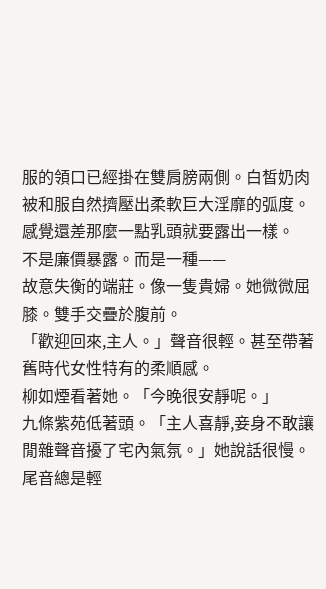服的領口已經掛在雙肩膀兩側。白皙奶肉被和服自然擠壓出柔軟巨大淫靡的弧度。感覺還差那麼一點乳頭就要露出一樣。
不是廉價暴露。而是一種——
故意失衡的端莊。像一隻貴婦。她微微屈膝。雙手交疊於腹前。
「歡迎回來,主人。」聲音很輕。甚至帶著舊時代女性特有的柔順感。
柳如煙看著她。「今晚很安靜呢。」
九條紫苑低著頭。「主人喜靜,妾身不敢讓閒雜聲音擾了宅內氣氛。」她說話很慢。尾音總是輕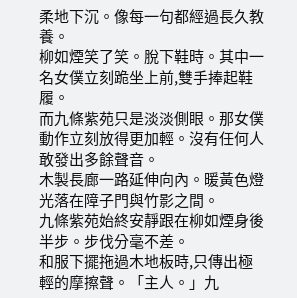柔地下沉。像每一句都經過長久教養。
柳如煙笑了笑。脫下鞋時。其中一名女僕立刻跪坐上前,雙手捧起鞋履。
而九條紫苑只是淡淡側眼。那女僕動作立刻放得更加輕。沒有任何人敢發出多餘聲音。
木製長廊一路延伸向內。暖黃色燈光落在障子門與竹影之間。
九條紫苑始終安靜跟在柳如煙身後半步。步伐分毫不差。
和服下擺拖過木地板時,只傳出極輕的摩擦聲。「主人。」九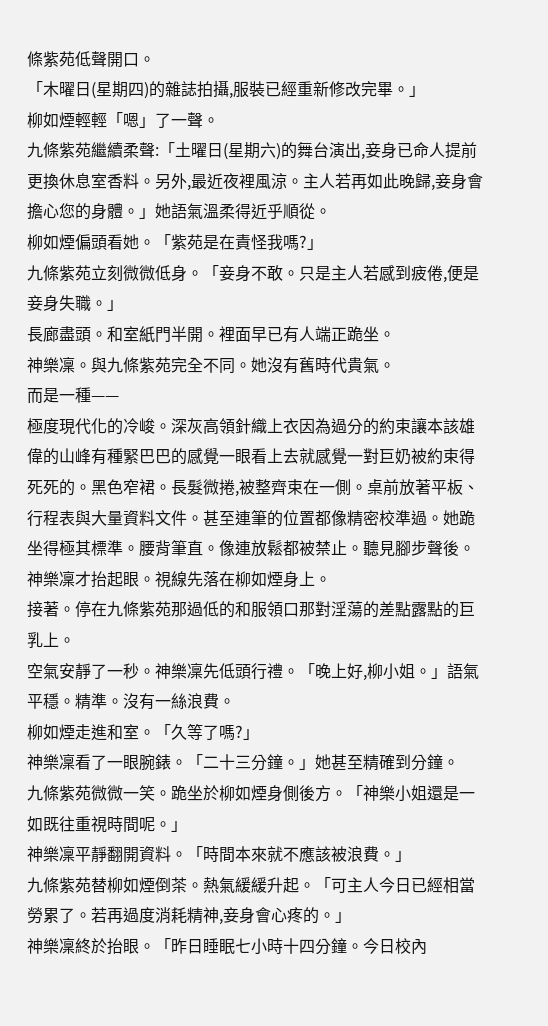條紫苑低聲開口。
「木曜日(星期四)的雜誌拍攝,服裝已經重新修改完畢。」
柳如煙輕輕「嗯」了一聲。
九條紫苑繼續柔聲:「土曜日(星期六)的舞台演出,妾身已命人提前更換休息室香料。另外,最近夜裡風涼。主人若再如此晚歸,妾身會擔心您的身體。」她語氣溫柔得近乎順從。
柳如煙偏頭看她。「紫苑是在責怪我嗎?」
九條紫苑立刻微微低身。「妾身不敢。只是主人若感到疲倦,便是妾身失職。」
長廊盡頭。和室紙門半開。裡面早已有人端正跪坐。
神樂凜。與九條紫苑完全不同。她沒有舊時代貴氣。
而是一種——
極度現代化的冷峻。深灰高領針織上衣因為過分的約束讓本該雄偉的山峰有種緊巴巴的感覺一眼看上去就感覺一對巨奶被約束得死死的。黑色窄裙。長髮微捲,被整齊束在一側。桌前放著平板、行程表與大量資料文件。甚至連筆的位置都像精密校準過。她跪坐得極其標準。腰背筆直。像連放鬆都被禁止。聽見腳步聲後。神樂凜才抬起眼。視線先落在柳如煙身上。
接著。停在九條紫苑那過低的和服領口那對淫蕩的差點露點的巨乳上。
空氣安靜了一秒。神樂凜先低頭行禮。「晚上好,柳小姐。」語氣平穩。精準。沒有一絲浪費。
柳如煙走進和室。「久等了嗎?」
神樂凜看了一眼腕錶。「二十三分鐘。」她甚至精確到分鐘。
九條紫苑微微一笑。跪坐於柳如煙身側後方。「神樂小姐還是一如既往重視時間呢。」
神樂凜平靜翻開資料。「時間本來就不應該被浪費。」
九條紫苑替柳如煙倒茶。熱氣緩緩升起。「可主人今日已經相當勞累了。若再過度消耗精神,妾身會心疼的。」
神樂凜終於抬眼。「昨日睡眠七小時十四分鐘。今日校內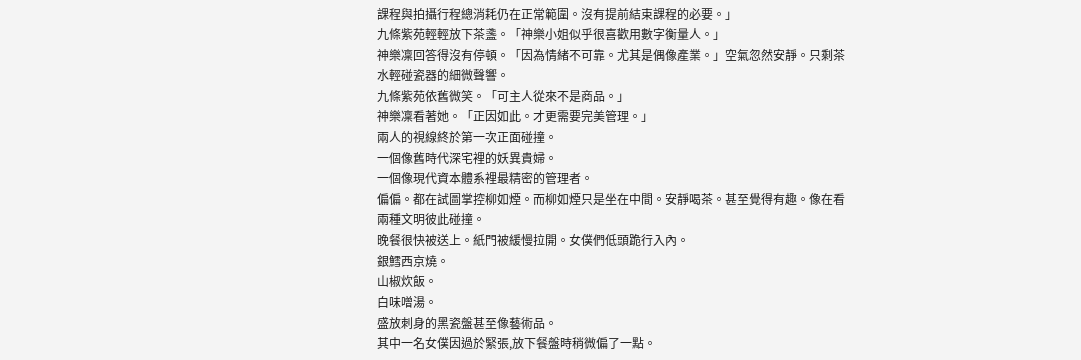課程與拍攝行程總消耗仍在正常範圍。沒有提前結束課程的必要。」
九條紫苑輕輕放下茶盞。「神樂小姐似乎很喜歡用數字衡量人。」
神樂凜回答得沒有停頓。「因為情緒不可靠。尤其是偶像產業。」空氣忽然安靜。只剩茶水輕碰瓷器的細微聲響。
九條紫苑依舊微笑。「可主人從來不是商品。」
神樂凜看著她。「正因如此。才更需要完美管理。」
兩人的視線終於第一次正面碰撞。
一個像舊時代深宅裡的妖異貴婦。
一個像現代資本體系裡最精密的管理者。
偏偏。都在試圖掌控柳如煙。而柳如煙只是坐在中間。安靜喝茶。甚至覺得有趣。像在看兩種文明彼此碰撞。
晚餐很快被送上。紙門被緩慢拉開。女僕們低頭跪行入內。
銀鱈西京燒。
山椒炊飯。
白味噌湯。
盛放刺身的黑瓷盤甚至像藝術品。
其中一名女僕因過於緊張,放下餐盤時稍微偏了一點。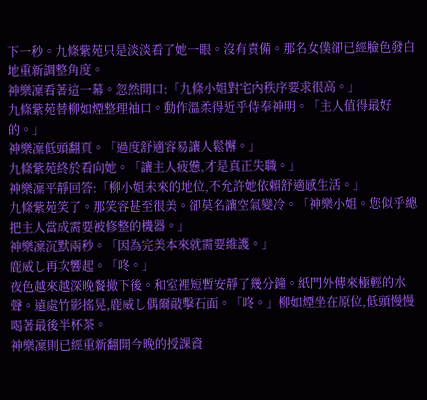下一秒。九條紫苑只是淡淡看了她一眼。沒有責備。那名女僕卻已經臉色發白地重新調整角度。
神樂凜看著這一幕。忽然開口:「九條小姐對宅內秩序要求很高。」
九條紫苑替柳如煙整理袖口。動作溫柔得近乎侍奉神明。「主人值得最好的。」
神樂凜低頭翻頁。「過度舒適容易讓人鬆懈。」
九條紫苑終於看向她。「讓主人疲憊,才是真正失職。」
神樂凜平靜回答:「柳小姐未來的地位,不允許她依賴舒適感生活。」
九條紫苑笑了。那笑容甚至很美。卻莫名讓空氣變冷。「神樂小姐。您似乎總把主人當成需要被修整的機器。」
神樂凜沉默兩秒。「因為完美本來就需要維護。」
鹿威し再次響起。「咚。」
夜色越來越深晚餐撤下後。和室裡短暫安靜了幾分鐘。紙門外傳來極輕的水聲。遠處竹影搖晃,鹿威し偶爾敲擊石面。「咚。」柳如煙坐在原位,低頭慢慢喝著最後半杯茶。
神樂凜則已經重新翻開今晚的授課資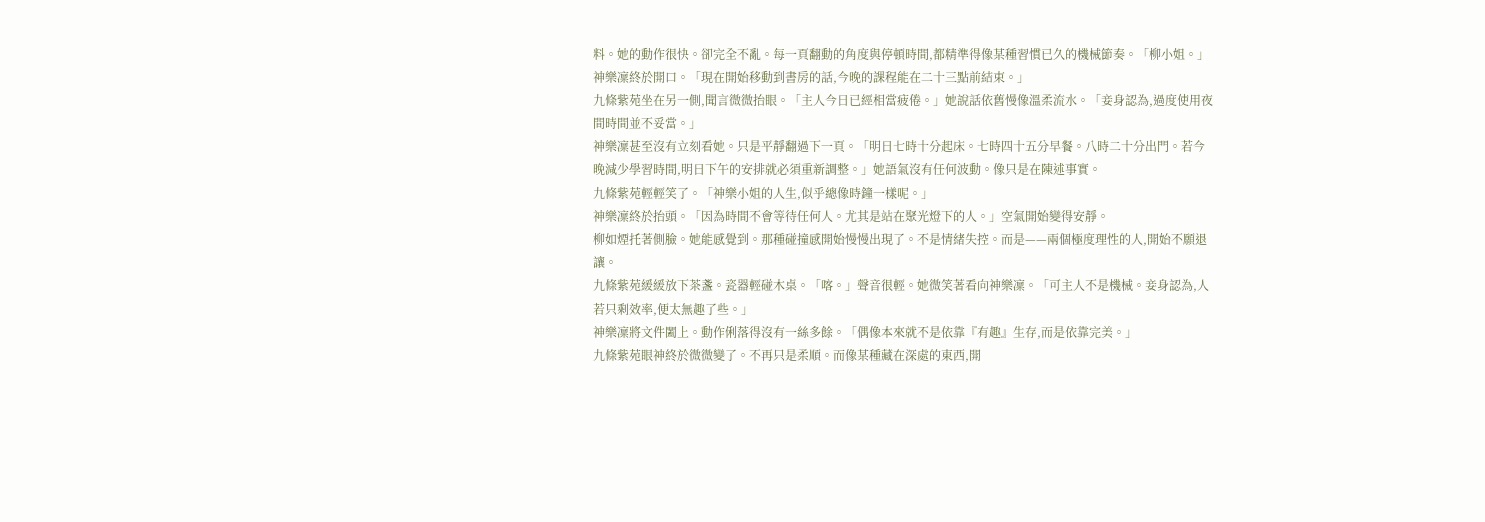料。她的動作很快。卻完全不亂。每一頁翻動的角度與停頓時間,都精準得像某種習慣已久的機械節奏。「柳小姐。」神樂凜終於開口。「現在開始移動到書房的話,今晚的課程能在二十三點前結束。」
九條紫苑坐在另一側,聞言微微抬眼。「主人今日已經相當疲倦。」她說話依舊慢像溫柔流水。「妾身認為,過度使用夜間時間並不妥當。」
神樂凜甚至沒有立刻看她。只是平靜翻過下一頁。「明日七時十分起床。七時四十五分早餐。八時二十分出門。若今晚減少學習時間,明日下午的安排就必須重新調整。」她語氣沒有任何波動。像只是在陳述事實。
九條紫苑輕輕笑了。「神樂小姐的人生,似乎總像時鐘一樣呢。」
神樂凜終於抬頭。「因為時間不會等待任何人。尤其是站在聚光燈下的人。」空氣開始變得安靜。
柳如煙托著側臉。她能感覺到。那種碰撞感開始慢慢出現了。不是情緒失控。而是——兩個極度理性的人,開始不願退讓。
九條紫苑緩緩放下茶盞。瓷器輕碰木桌。「喀。」聲音很輕。她微笑著看向神樂凜。「可主人不是機械。妾身認為,人若只剩效率,便太無趣了些。」
神樂凜將文件闔上。動作俐落得沒有一絲多餘。「偶像本來就不是依靠『有趣』生存,而是依靠完美。」
九條紫苑眼神終於微微變了。不再只是柔順。而像某種藏在深處的東西,開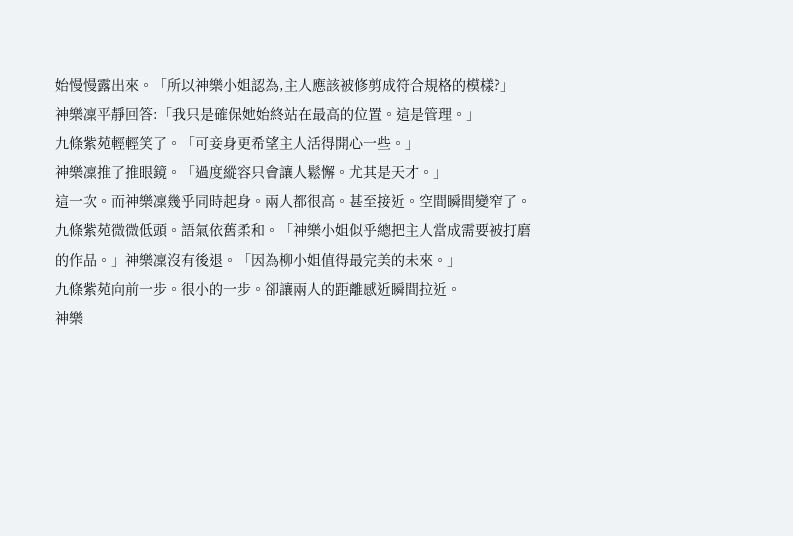始慢慢露出來。「所以神樂小姐認為,主人應該被修剪成符合規格的模樣?」
神樂凜平靜回答:「我只是確保她始終站在最高的位置。這是管理。」
九條紫苑輕輕笑了。「可妾身更希望主人活得開心一些。」
神樂凜推了推眼鏡。「過度縱容只會讓人鬆懈。尤其是天才。」
這一次。而神樂凜幾乎同時起身。兩人都很高。甚至接近。空間瞬間變窄了。九條紫苑微微低頭。語氣依舊柔和。「神樂小姐似乎總把主人當成需要被打磨的作品。」神樂凜沒有後退。「因為柳小姐值得最完美的未來。」
九條紫苑向前一步。很小的一步。卻讓兩人的距離感近瞬間拉近。
神樂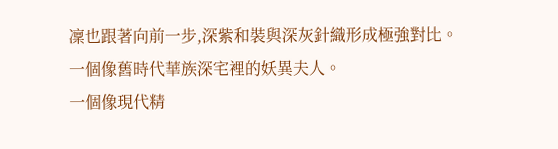凜也跟著向前一步,深紫和裝與深灰針織形成極強對比。
一個像舊時代華族深宅裡的妖異夫人。
一個像現代精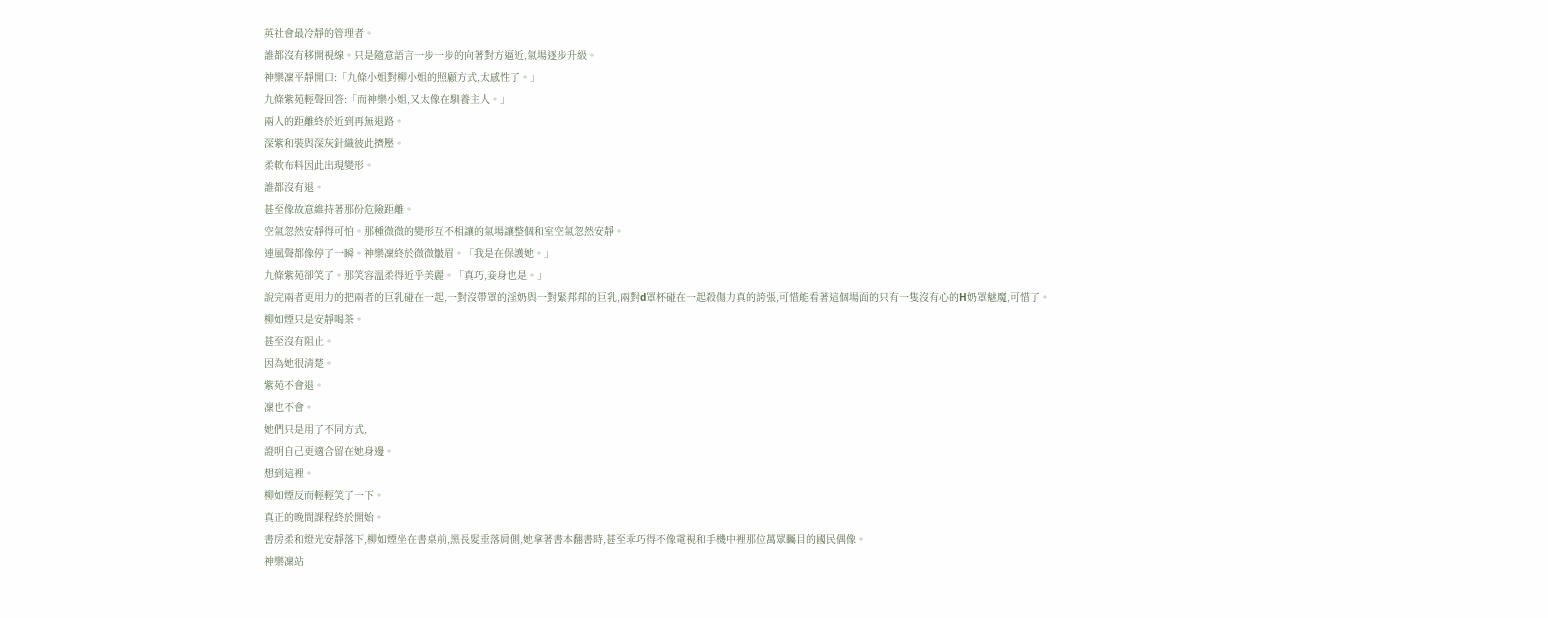英社會最冷靜的管理者。
誰都沒有移開視線。只是隨意語言一步一步的向著對方逼近,氣場逐步升級。
神樂凜平靜開口:「九條小姐對柳小姐的照顧方式,太感性了。」
九條紫苑輕聲回答:「而神樂小姐,又太像在馴養主人。」
兩人的距離終於近到再無退路。
深紫和裝與深灰針織彼此擠壓。
柔軟布料因此出現變形。
誰都沒有退。
甚至像故意維持著那份危險距離。
空氣忽然安靜得可怕。那種微微的變形互不相讓的氣場讓整個和室空氣忽然安靜。
連風聲都像停了一瞬。神樂凜終於微微皺眉。「我是在保護她。」
九條紫苑卻笑了。那笑容溫柔得近乎美麗。「真巧,妾身也是。」
說完兩者更用力的把兩者的巨乳碰在一起,一對沒帶罩的淫奶與一對緊邦邦的巨乳,兩對d罩杯碰在一起殺傷力真的誇張,可惜能看著這個場面的只有一隻沒有心的H奶罩魅魔,可惜了。
柳如煙只是安靜喝茶。
甚至沒有阻止。
因為她很清楚。
紫苑不會退。
凜也不會。
她們只是用了不同方式,
證明自己更適合留在她身邊。
想到這裡。
柳如煙反而輕輕笑了一下。
真正的晚間課程終於開始。
書房柔和燈光安靜落下,柳如煙坐在書桌前,黑長髮垂落肩側,她拿著書本翻書時,甚至乖巧得不像電視和手機中裡那位萬眾矚目的國民偶像。
神樂凜站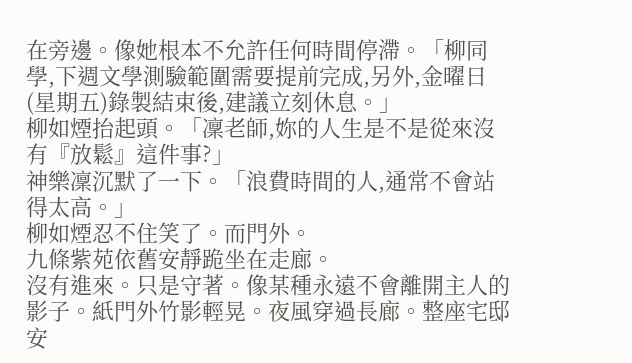在旁邊。像她根本不允許任何時間停滯。「柳同學,下週文學測驗範圍需要提前完成,另外,金曜日(星期五)錄製結束後,建議立刻休息。」
柳如煙抬起頭。「凜老師,妳的人生是不是從來沒有『放鬆』這件事?」
神樂凜沉默了一下。「浪費時間的人,通常不會站得太高。」
柳如煙忍不住笑了。而門外。
九條紫苑依舊安靜跪坐在走廊。
沒有進來。只是守著。像某種永遠不會離開主人的影子。紙門外竹影輕晃。夜風穿過長廊。整座宅邸安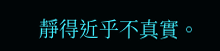靜得近乎不真實。